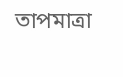তাপমাত্রা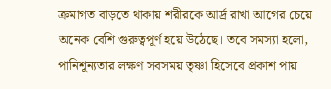ক্রমাগত বাড়তে থাকায় শরীরকে আর্দ্র রাখা আগের চেয়ে অনেক বেশি গুরুত্বপূর্ণ হয়ে উঠেছে। তবে সমস্যা হলো, পানিশূন্যতার লক্ষণ সবসময় তৃষ্ণা হিসেবে প্রকাশ পায়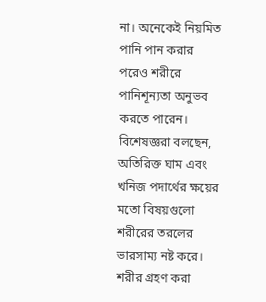না। অনেকেই নিয়মিত পানি পান করার পরেও শরীরে পানিশূন্যতা অনুভব করতে পারেন।
বিশেষজ্ঞরা বলছেন, অতিরিক্ত ঘাম এবং খনিজ পদার্থের ক্ষয়ের মতো বিষয়গুলো শরীরের তরলের ভারসাম্য নষ্ট করে। শরীর গ্রহণ করা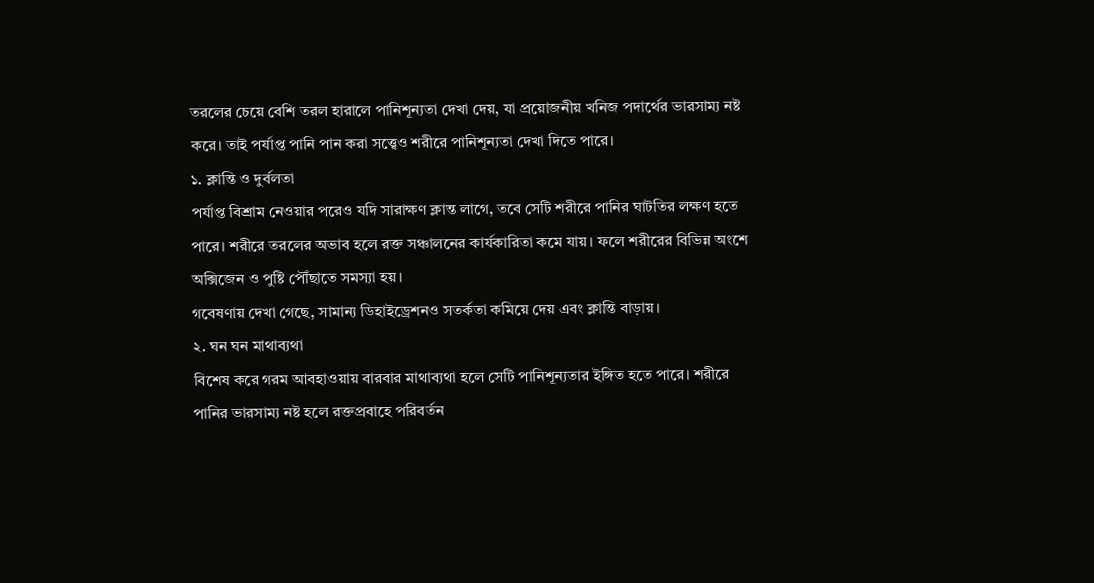তরলের চেয়ে বেশি তরল হারালে পানিশূন্যতা দেখা দেয়, যা প্রয়োজনীয় খনিজ পদার্থের ভারসাম্য নষ্ট করে। তাই পর্যাপ্ত পানি পান করা সত্ত্বেও শরীরে পানিশূন্যতা দেখা দিতে পারে।
১. ক্লান্তি ও দুর্বলতা
পর্যাপ্ত বিশ্রাম নেওয়ার পরেও যদি সারাক্ষণ ক্লান্ত লাগে, তবে সেটি শরীরে পানির ঘাটতির লক্ষণ হতে পারে। শরীরে তরলের অভাব হলে রক্ত সঞ্চালনের কার্যকারিতা কমে যায়। ফলে শরীরের বিভিন্ন অংশে অক্সিজেন ও পুষ্টি পৌঁছাতে সমস্যা হয়।
গবেষণায় দেখা গেছে, সামান্য ডিহাইড্রেশনও সতর্কতা কমিয়ে দেয় এবং ক্লান্তি বাড়ায়।
২. ঘন ঘন মাথাব্যথা
বিশেষ করে গরম আবহাওয়ায় বারবার মাথাব্যথা হলে সেটি পানিশূন্যতার ইঙ্গিত হতে পারে। শরীরে পানির ভারসাম্য নষ্ট হলে রক্তপ্রবাহে পরিবর্তন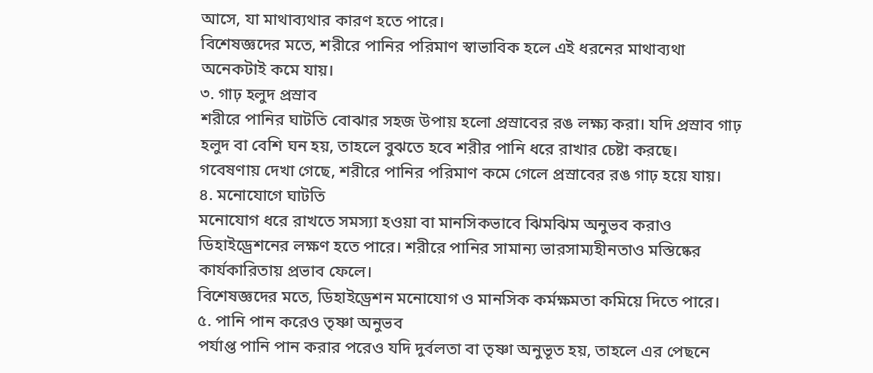আসে, যা মাথাব্যথার কারণ হতে পারে।
বিশেষজ্ঞদের মতে, শরীরে পানির পরিমাণ স্বাভাবিক হলে এই ধরনের মাথাব্যথা অনেকটাই কমে যায়।
৩. গাঢ় হলুদ প্রস্রাব
শরীরে পানির ঘাটতি বোঝার সহজ উপায় হলো প্রস্রাবের রঙ লক্ষ্য করা। যদি প্রস্রাব গাঢ় হলুদ বা বেশি ঘন হয়, তাহলে বুঝতে হবে শরীর পানি ধরে রাখার চেষ্টা করছে।
গবেষণায় দেখা গেছে, শরীরে পানির পরিমাণ কমে গেলে প্রস্রাবের রঙ গাঢ় হয়ে যায়।
৪. মনোযোগে ঘাটতি
মনোযোগ ধরে রাখতে সমস্যা হওয়া বা মানসিকভাবে ঝিমঝিম অনুভব করাও ডিহাইড্রেশনের লক্ষণ হতে পারে। শরীরে পানির সামান্য ভারসাম্যহীনতাও মস্তিষ্কের কার্যকারিতায় প্রভাব ফেলে।
বিশেষজ্ঞদের মতে, ডিহাইড্রেশন মনোযোগ ও মানসিক কর্মক্ষমতা কমিয়ে দিতে পারে।
৫. পানি পান করেও তৃষ্ণা অনুভব
পর্যাপ্ত পানি পান করার পরেও যদি দুর্বলতা বা তৃষ্ণা অনুভূত হয়, তাহলে এর পেছনে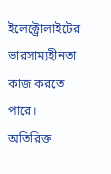ইলেক্ট্রোলাইটের ভারসাম্যহীনতা কাজ করতে পারে। অতিরিক্ত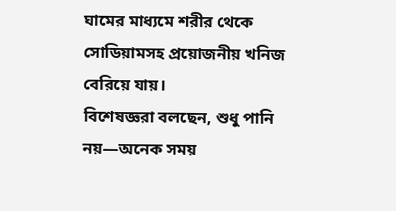ঘামের মাধ্যমে শরীর থেকে সোডিয়ামসহ প্রয়োজনীয় খনিজ বেরিয়ে যায়।
বিশেষজ্ঞরা বলছেন, শুধু পানি নয়—অনেক সময়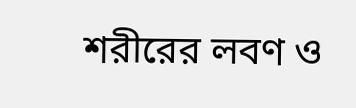শরীরের লবণ ও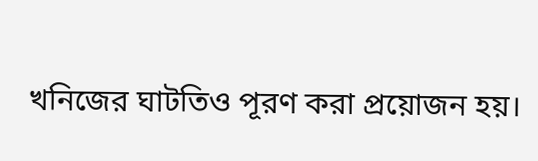খনিজের ঘাটতিও পূরণ করা প্রয়োজন হয়।